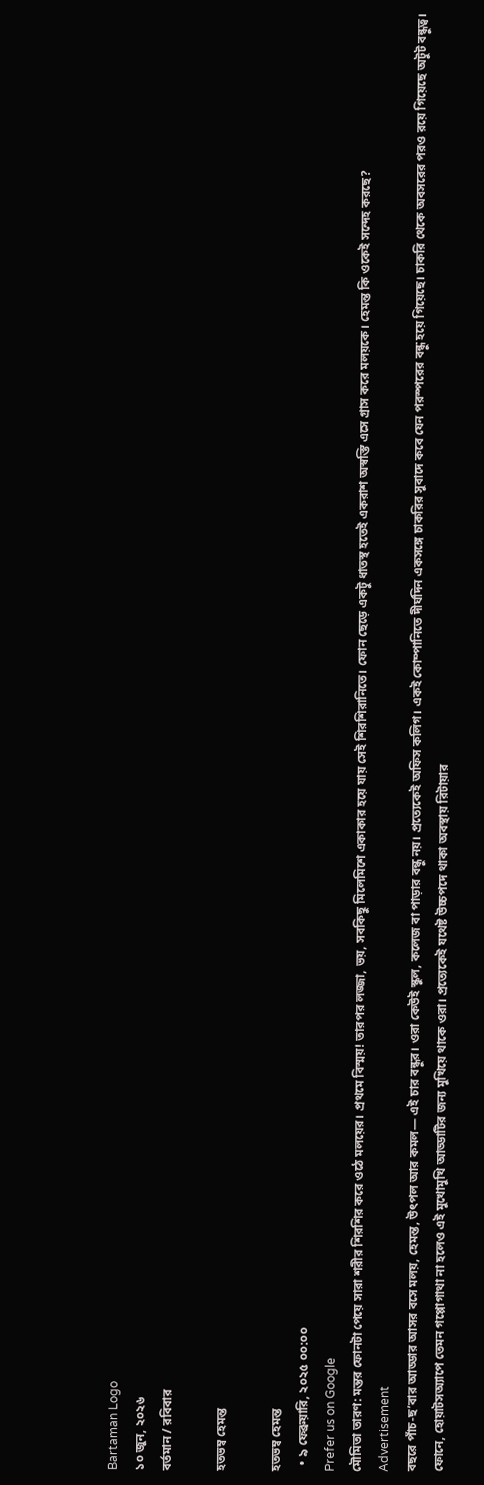Bartaman Logo
১০ জুন, ২০২৬
বর্তমান / রবিবার

হতভম্ব হেমন্ত

হতভম্ব হেমন্ত
  • ৯ ফেব্রুয়ারি, ২০২৫ ০০:০০
Prefer us on Google
মৌমিতা তারণ: মন্তর ফোনটা পেয়ে সারা শরীর শিরশির করে ওঠে মলয়ের। প্রথমে বিস্ময়! তারপর লজ্জা, ভয়, সবকিছু মিলেমিশে একাকার হয়ে যায় সেই শিরশিরানিতে। ফোন ছেড়ে একটু ধাতস্থ হতেই একরাশ অস্বস্তি এসে গ্রাস করে মলয়কে। হেমন্ত কি ওকেই সন্দেহ করছে?
Advertisement
বছরে পাঁচ-ছ’বার আড্ডার আসর বসে মলয়, হেমন্ত, উৎপল আর কমল— এই চার বন্ধুর। ওরা কেউই স্কুল, কলেজ বা পাড়ার বন্ধু নয়। প্রত্যেকেই অফিস কলিগ। একই কোম্পানিতে দীর্ঘদিন একসঙ্গে চাকরির সুবাদে কবে যেন পরস্পরের বন্ধু হয়ে গিয়েছে। চাকরি থেকে অবসরের পরও রয়ে গিয়েছে অটুট বন্ধুত্ব। ফোনে, হোয়াটসঅ্যাপে তেমন গপ্পোগাথা না হলেও এই মুখোমুখি আড্ডাটির জন্য মুখিয়ে থাকে ওরা। প্রত্যেকেই যথেষ্ট উচ্চপদে থাকা অবস্থায় রিটায়ার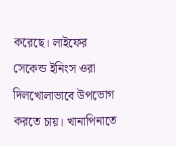করেছে। লাইফের সেকেন্ড ইনিংস ওরা দিলখোলাভাবে উপভোগ করতে চায়। খানাপিনাতে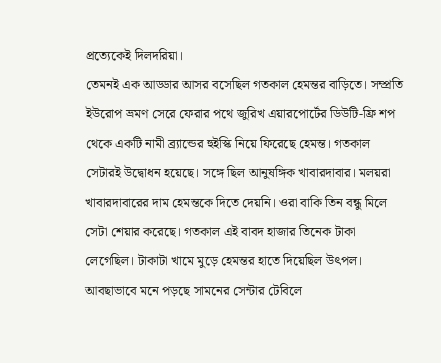প্রত্যেকেই দিলদরিয়া।
তেমনই এক আড্ডার আসর বসেছিল গতকাল হেমন্তর বাড়িতে। সম্প্রতি ইউরোপ ভ্রমণ সেরে ফেরার পথে জুরিখ এয়ারপোর্টের ডিউটি-ফ্রি শপ থেকে একটি নামী ব্র্যান্ডের হুইস্কি নিয়ে ফিরেছে হেমন্ত। গতকাল সেটারই উদ্বোধন হয়েছে। সঙ্গে ছিল আনুষঙ্গিক খাবারদাবার। মলয়রা খাবারদাবারের দাম হেমন্তকে দিতে দেয়নি। ওরা বাকি তিন বন্ধু মিলে সেটা শেয়ার করেছে। গতকাল এই বাবদ হাজার তিনেক টাকা লেগেছিল। টাকাটা খামে মুড়ে হেমন্তর হাতে দিয়েছিল উৎপল। আবছাভাবে মনে পড়ছে সামনের সেন্টার টেবিলে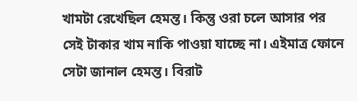খামটা রেখেছিল হেমন্ত। কিন্তু ওরা চলে আসার পর সেই টাকার খাম নাকি পাওয়া যাচ্ছে না। এইমাত্র ফোনে সেটা জানাল হেমন্ত। বিরাট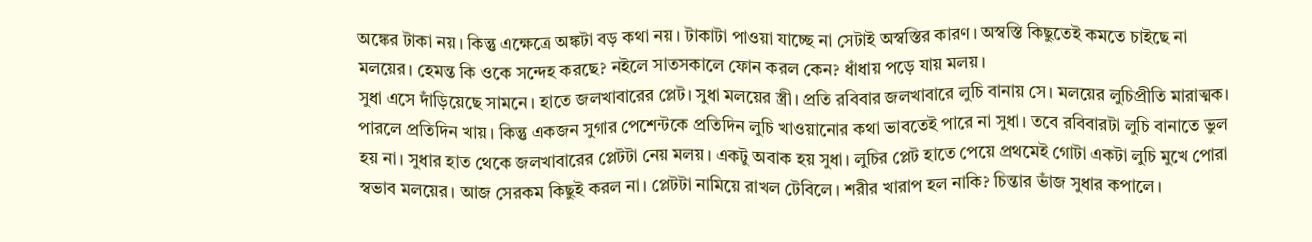অঙ্কের টাকা নয়। কিন্তু এক্ষেত্রে অঙ্কটা বড় কথা নয়। টাকাটা পাওয়া যাচ্ছে না সেটাই অস্বস্তির কারণ। অস্বস্তি কিছুতেই কমতে চাইছে না মলয়ের। হেমন্ত কি ওকে সন্দেহ করছে? নইলে সাতসকালে ফোন করল কেন? ধাঁধায় পড়ে যায় মলয়।
সুধা এসে দাঁড়িয়েছে সামনে। হাতে জলখাবারের প্লেট। সুধা মলয়ের স্ত্রী। প্রতি রবিবার জলখাবারে লুচি বানায় সে। মলয়ের লুচিপ্রীতি মারাত্মক। পারলে প্রতিদিন খায়। কিন্তু একজন সুগার পেশেন্টকে প্রতিদিন লুচি খাওয়ানোর কথা ভাবতেই পারে না সুধা। তবে রবিবারটা লুচি বানাতে ভুল হয় না। সুধার হাত থেকে জলখাবারের প্লেটটা নেয় মলয়। একটু অবাক হয় সুধা। লুচির প্লেট হাতে পেয়ে প্রথমেই গোটা একটা লুচি মুখে পোরা স্বভাব মলয়ের। আজ সেরকম কিছুই করল না। প্লেটটা নামিয়ে রাখল টেবিলে। শরীর খারাপ হল নাকি? চিন্তার ভাঁজ সুধার কপালে।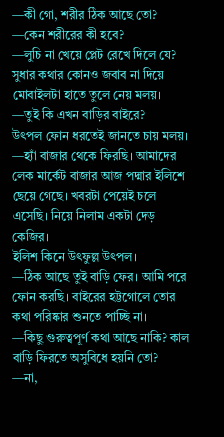—কী গো, শরীর ঠিক আছে তো?
—কেন শরীরের কী হবে?
—লুচি না খেয়ে প্লেট রেখে দিলে যে?
সুধার কথার কোনও জবাব না দিয়ে মোবাইলটা হাতে তুলে নেয় মলয়।
—তুই কি এখন বাড়ির বাইরে?
উৎপল ফোন ধরতেই জানতে চায় মলয়।
—হ্যাঁ বাজার থেকে ফিরছি। আমাদের লেক মার্কেট বাজার আজ পদ্মার ইলিশে ছেয়ে গেছে। খবরটা পেয়েই চলে এসেছি। নিয়ে নিলাম একটা দেড় কেজির।
ইলিশ কিনে উৎফুল্ল উৎপল।
—ঠিক আছে তুই বাড়ি ফের। আমি পরে ফোন করছি। বাইরের হট্টগোলে তোর কথা পরিষ্কার শুনতে পাচ্ছি না।
—কিছু গুরুত্বপূর্ণ কথা আছে নাকি? কাল বাড়ি ফিরতে অসুবিধে হয়নি তো?
—না,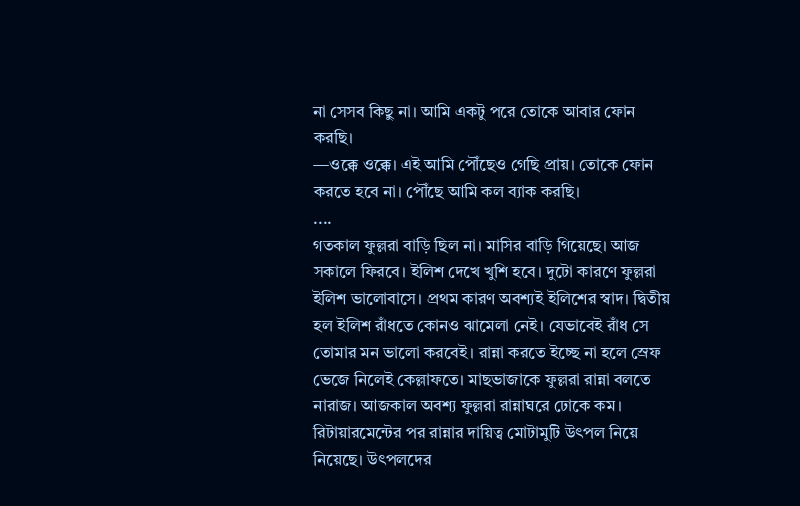না সেসব কিছু না। আমি একটু পরে তোকে আবার ফোন করছি।
—ওক্কে ওক্কে। এই আমি পৌঁছেও গেছি প্রায়। তোকে ফোন করতে হবে না। পৌঁছে আমি কল ব্যাক করছি।
....
গতকাল ফুল্লরা বাড়ি ছিল না। মাসির বাড়ি গিয়েছে। আজ সকালে ফিরবে। ইলিশ দেখে খুশি হবে। দুটো কারণে ফুল্লরা ইলিশ ভালোবাসে। প্রথম কারণ অবশ্যই ইলিশের স্বাদ। দ্বিতীয় হল ইলিশ রাঁধতে কোনও ঝামেলা নেই। যেভাবেই রাঁধ সে তোমার মন ভালো করবেই। রান্না করতে ইচ্ছে না হলে স্রেফ ভেজে নিলেই কেল্লাফতে। মাছভাজাকে ফুল্লরা রান্না বলতে নারাজ। আজকাল অবশ্য ফুল্লরা রান্নাঘরে ঢোকে কম। রিটায়ারমেন্টের পর রান্নার দায়িত্ব মোটামুটি উৎপল নিয়ে নিয়েছে। উৎপলদের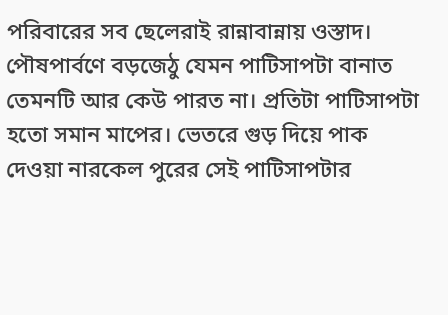পরিবারের সব ছেলেরাই রান্নাবান্নায় ওস্তাদ। পৌষপার্বণে বড়জেঠু যেমন পাটিসাপটা বানাত তেমনটি আর কেউ পারত না। প্রতিটা পাটিসাপটা হতো সমান মাপের। ভেতরে গুড় দিয়ে পাক দেওয়া নারকেল পুরের সেই পাটিসাপটার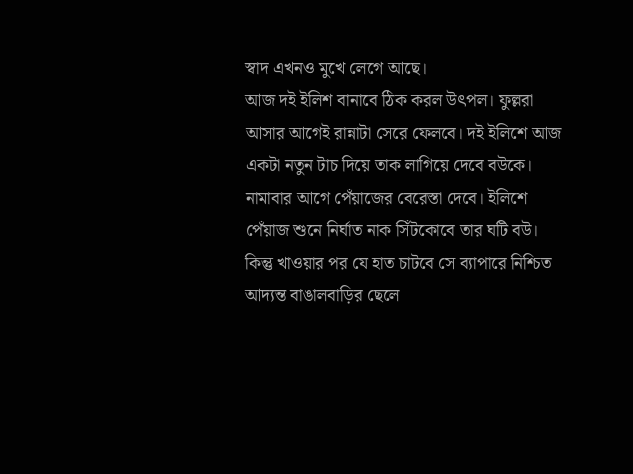স্বাদ এখনও মুখে লেগে আছে।
আজ দই ইলিশ বানাবে ঠিক করল উৎপল। ফুল্লরা আসার আগেই রান্নাটা সেরে ফেলবে। দই ইলিশে আজ একটা নতুন টাচ দিয়ে তাক লাগিয়ে দেবে বউকে। নামাবার আগে পেঁয়াজের বেরেস্তা দেবে। ইলিশে পেঁয়াজ শুনে নির্ঘাত নাক সিঁটকোবে তার ঘটি বউ। কিন্তু খাওয়ার পর যে হাত চাটবে সে ব্যাপারে নিশ্চিত আদ্যন্ত বাঙালবাড়ির ছেলে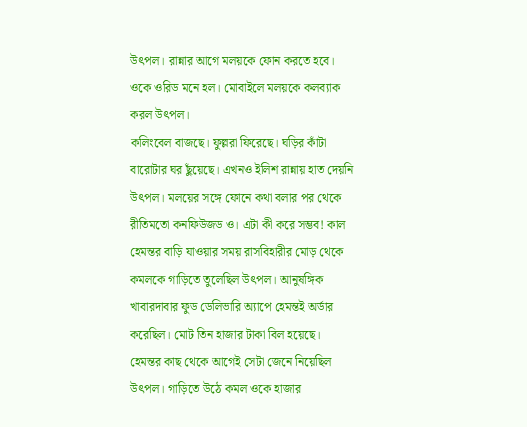উৎপল। রান্নার আগে মলয়কে ফোন করতে হবে। ওকে ওরিড মনে হল। মোবাইলে মলয়কে কলব্যাক করল উৎপল।
কলিংবেল বাজছে। ফুল্লরা ফিরেছে। ঘড়ির কাঁটা বারোটার ঘর ছুঁয়েছে। এখনও ইলিশ রান্নায় হাত দেয়নি উৎপল। মলয়ের সঙ্গে ফোনে কথা বলার পর থেকে রীতিমতো কনফিউজড ও। এটা কী করে সম্ভব! কাল হেমন্তর বাড়ি যাওয়ার সময় রাসবিহারীর মোড় থেকে কমলকে গাড়িতে তুলেছিল উৎপল। আনুষঙ্গিক খাবারদাবার ফুড ডেলিভারি অ্যাপে হেমন্তই অর্ডার করেছিল। মোট তিন হাজার টাকা বিল হয়েছে। হেমন্তর কাছ থেকে আগেই সেটা জেনে নিয়েছিল উৎপল। গাড়িতে উঠে কমল ওকে হাজার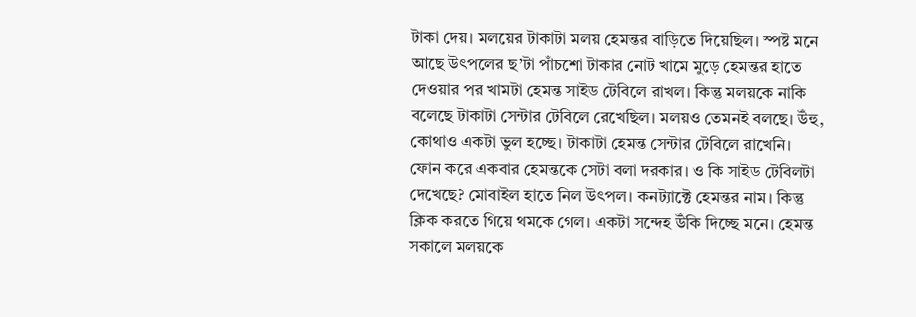টাকা দেয়। মলয়ের টাকাটা মলয় হেমন্তর বাড়িতে দিয়েছিল। স্পষ্ট মনে আছে উৎপলের ছ’টা পাঁচশো টাকার নোট খামে মুড়ে হেমন্তর হাতে দেওয়ার পর খামটা হেমন্ত সাইড টেবিলে রাখল। কিন্তু মলয়কে নাকি বলেছে টাকাটা সেন্টার টেবিলে রেখেছিল। মলয়ও তেমনই বলছে। উঁহু, কোথাও একটা ভুল হচ্ছে। টাকাটা হেমন্ত সেন্টার টেবিলে রাখেনি। ফোন করে একবার হেমন্তকে সেটা বলা দরকার। ও কি সাইড টেবিলটা দেখেছে? মোবাইল হাতে নিল উৎপল। কনট্যাক্টে হেমন্তর নাম। কিন্তু ক্লিক করতে গিয়ে থমকে গেল। একটা সন্দেহ উঁকি দিচ্ছে মনে। হেমন্ত সকালে মলয়কে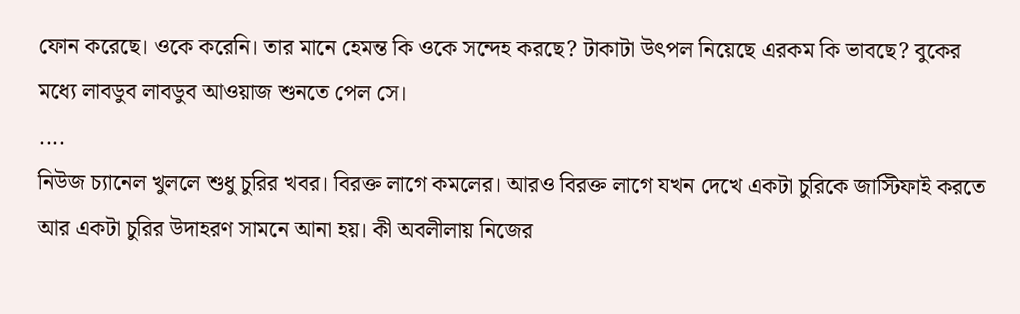ফোন করেছে। ওকে করেনি। তার মানে হেমন্ত কি ওকে সন্দেহ করছে? টাকাটা উৎপল নিয়েছে এরকম কি ভাবছে? বুকের মধ্যে লাবডুব লাবডুব আওয়াজ শুনতে পেল সে।
....
নিউজ চ্যানেল খুললে শুধু চুরির খবর। বিরক্ত লাগে কমলের। আরও বিরক্ত লাগে যখন দেখে একটা চুরিকে জাস্টিফাই করতে আর একটা চুরির উদাহরণ সামনে আনা হয়। কী অবলীলায় নিজের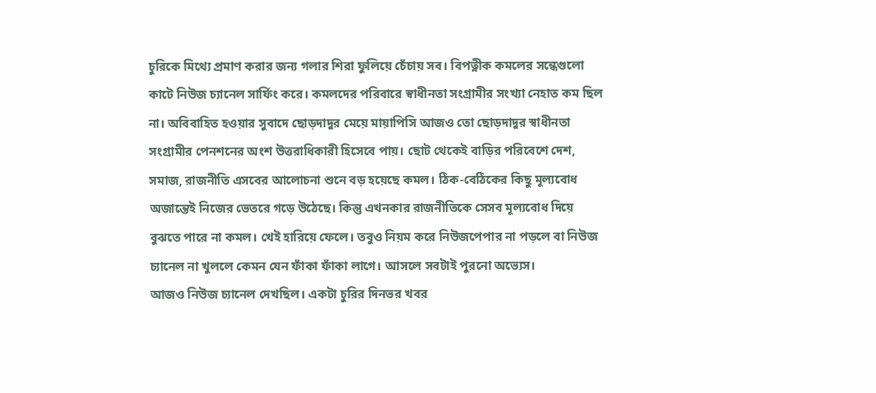চুরিকে মিথ্যে প্রমাণ করার জন্য গলার শিরা ফুলিয়ে চেঁচায় সব। বিপত্নীক কমলের সন্ধেগুলো কাটে নিউজ চ্যানেল সার্ফিং করে। কমলদের পরিবারে স্বাধীনতা সংগ্রামীর সংখ্যা নেহাত কম ছিল না। অবিবাহিত হওয়ার সুবাদে ছোড়দাদুর মেয়ে মায়াপিসি আজও তো ছোড়দাদুর স্বাধীনতা সংগ্রামীর পেনশনের অংশ উত্তরাধিকারী হিসেবে পায়। ছোট থেকেই বাড়ির পরিবেশে দেশ, সমাজ, রাজনীতি এসবের আলোচনা শুনে বড় হয়েছে কমল। ঠিক-বেঠিকের কিছু মূল্যবোধ অজান্তেই নিজের ভেতরে গড়ে উঠেছে। কিন্তু এখনকার রাজনীতিকে সেসব মূল্যবোধ দিয়ে বুঝতে পারে না কমল। খেই হারিয়ে ফেলে। তবুও নিয়ম করে নিউজপেপার না পড়লে বা নিউজ চ্যানেল না খুললে কেমন যেন ফাঁকা ফাঁকা লাগে। আসলে সবটাই পুরনো অভ্যেস।
আজও নিউজ চ্যানেল দেখছিল। একটা চুরির দিনভর খবর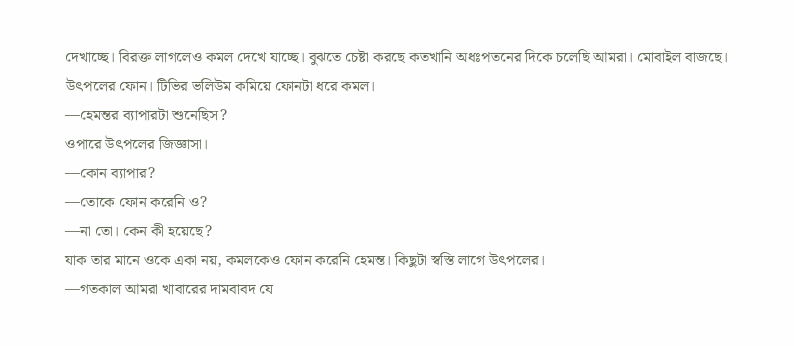দেখাচ্ছে। বিরক্ত লাগলেও কমল দেখে যাচ্ছে। বুঝতে চেষ্টা করছে কতখানি অধঃপতনের দিকে চলেছি আমরা। মোবাইল বাজছে। উৎপলের ফোন। টিভির ভলিউম কমিয়ে ফোনটা ধরে কমল।
—হেমন্তর ব্যাপারটা শুনেছিস?
ওপারে উৎপলের জিজ্ঞাসা।
—কোন ব্যাপার?
—তোকে ফোন করেনি ও?
—না তো। কেন কী হয়েছে?
যাক তার মানে ওকে একা নয়, কমলকেও ফোন করেনি হেমন্ত। কিছুটা স্বস্তি লাগে উৎপলের।
—গতকাল আমরা খাবারের দামবাবদ যে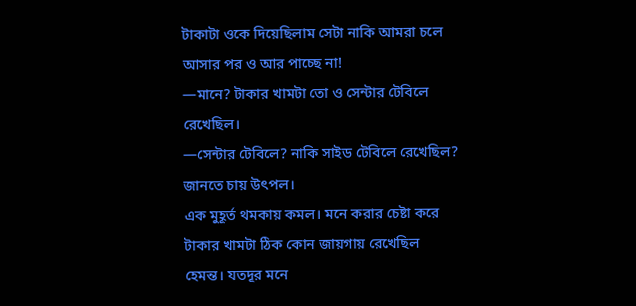টাকাটা ওকে দিয়েছিলাম সেটা নাকি আমরা চলে আসার পর ও আর পাচ্ছে না!
—মানে? টাকার খামটা তো ও সেন্টার টেবিলে রেখেছিল।
—সেন্টার টেবিলে? নাকি সাইড টেবিলে রেখেছিল?
জানতে চায় উৎপল।
এক মুহূর্ত থমকায় কমল। মনে করার চেষ্টা করে টাকার খামটা ঠিক কোন জায়গায় রেখেছিল হেমন্ত। যতদূর মনে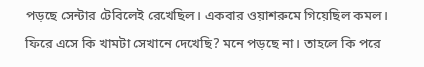পড়ছে সেন্টার টেবিলেই রেখেছিল। একবার ওয়াশরুমে গিয়েছিল কমল। ফিরে এসে কি খামটা সেখানে দেখেছি? মনে পড়ছে না। তাহলে কি পরে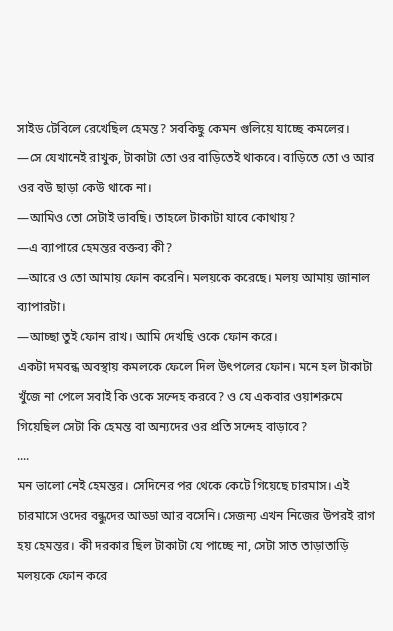সাইড টেবিলে রেখেছিল হেমন্ত? সবকিছু কেমন গুলিয়ে যাচ্ছে কমলের।
—সে যেখানেই রাখুক, টাকাটা তো ওর বাড়িতেই থাকবে। বাড়িতে তো ও আর ওর বউ ছাড়া কেউ থাকে না।
—আমিও তো সেটাই ভাবছি। তাহলে টাকাটা যাবে কোথায়?
—এ ব্যাপারে হেমন্তর বক্তব্য কী?
—আরে ও তো আমায় ফোন করেনি। মলয়কে করেছে। মলয় আমায় জানাল ব্যাপারটা।
—আচ্ছা তুই ফোন রাখ। আমি দেখছি ওকে ফোন করে।
একটা দমবন্ধ অবস্থায় কমলকে ফেলে দিল উৎপলের ফোন। মনে হল টাকাটা খুঁজে না পেলে সবাই কি ওকে সন্দেহ করবে? ও যে একবার ওয়াশরুমে গিয়েছিল সেটা কি হেমন্ত বা অন্যদের ওর প্রতি সন্দেহ বাড়াবে?
....
মন ভালো নেই হেমন্তর। সেদিনের পর থেকে কেটে গিয়েছে চারমাস। এই চারমাসে ওদের বন্ধুদের আড্ডা আর বসেনি। সেজন্য এখন নিজের উপরই রাগ হয় হেমন্তর। কী দরকার ছিল টাকাটা যে পাচ্ছে না, সেটা সাত তাড়াতাড়ি মলয়কে ফোন করে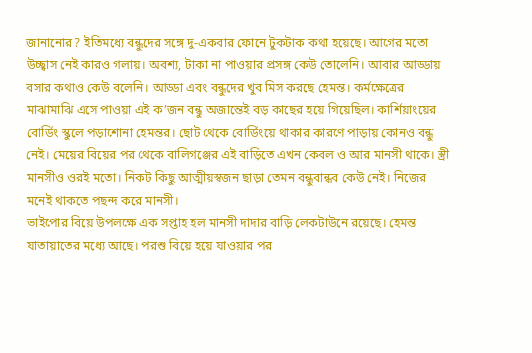জানানোর? ইতিমধ্যে বন্ধুদের সঙ্গে দু-একবার ফোনে টুকটাক কথা হয়েছে। আগের মতো উচ্ছ্বাস নেই কারও গলায়। অবশ্য, টাকা না পাওয়ার প্রসঙ্গ কেউ তোলেনি। আবার আড্ডায় বসার কথাও কেউ বলেনি। আড্ডা এবং বন্ধুদের খুব মিস করছে হেমন্ত। কর্মক্ষেত্রের মাঝামাঝি এসে পাওয়া এই ক’জন বন্ধু অজান্তেই বড় কাছের হয়ে গিয়েছিল। কার্শিয়াংয়ের বোর্ডিং স্কুলে পড়াশোনা হেমন্তর। ছোট থেকে বোর্ডিংয়ে থাকার কারণে পাড়ায় কোনও বন্ধু নেই। মেয়ের বিয়ের পর থেকে বালিগঞ্জের এই বাড়িতে এখন কেবল ও আর মানসী থাকে। স্ত্রী মানসীও ওরই মতো। নিকট কিছু আত্মীয়স্বজন ছাড়া তেমন বন্ধুবান্ধব কেউ নেই। নিজের মনেই থাকতে পছন্দ করে মানসী।
ভাইপোর বিয়ে উপলক্ষে এক সপ্তাহ হল মানসী দাদার বাড়ি লেকটাউনে রয়েছে। হেমন্ত যাতায়াতের মধ্যে আছে। পরশু বিয়ে হয়ে যাওয়ার পর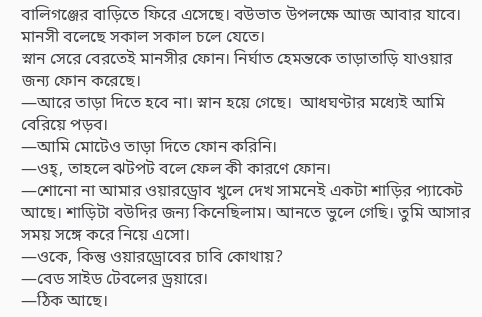বালিগঞ্জের বাড়িতে ফিরে এসেছে। বউভাত উপলক্ষে আজ আবার যাবে। মানসী বলেছে সকাল সকাল চলে যেতে।
স্নান সেরে বেরতেই মানসীর ফোন। নির্ঘাত হেমন্তকে তাড়াতাড়ি যাওয়ার জন্য ফোন করেছে।
—আরে তাড়া দিতে হবে না। স্নান হয়ে গেছে।  আধঘণ্টার মধ্যেই আমি বেরিয়ে পড়ব।
—আমি মোটেও তাড়া দিতে ফোন করিনি।
—ওহ্, তাহলে ঝটপট বলে ফেল কী কারণে ফোন।
—শোনো না আমার ওয়ারড্রোব খুলে দেখ সামনেই একটা শাড়ির প্যাকেট আছে। শাড়িটা বউদির জন্য কিনেছিলাম। আনতে ভুলে গেছি। তুমি আসার সময় সঙ্গে করে নিয়ে এসো।
—ওকে, কিন্তু ওয়ারড্রোবের চাবি কোথায়?
—বেড সাইড টেবলের ড্রয়ারে।
—ঠিক আছে।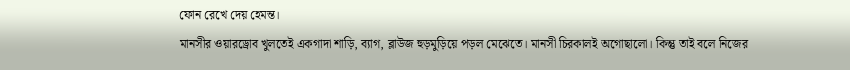ফোন রেখে দেয় হেমন্ত।
মানসীর ওয়ারড্রোব খুলতেই একগাদা শাড়ি, ব্যাগ, ব্লাউজ হুড়মুড়িয়ে পড়ল মেঝেতে। মানসী চিরকালই অগোছালো। কিন্তু তাই বলে নিজের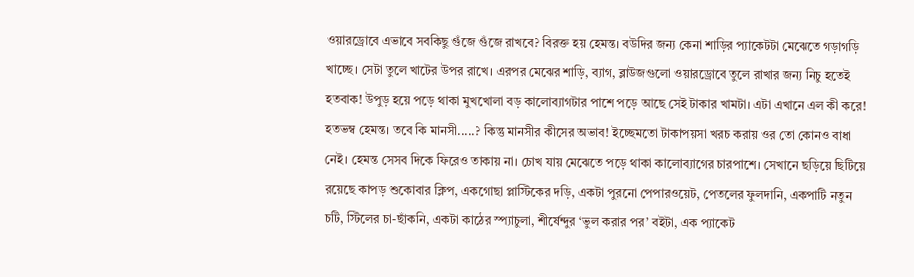ওয়ারড্রোবে এভাবে সবকিছু গুঁজে গুঁজে রাখবে? বিরক্ত হয় হেমন্ত। বউদির জন্য কেনা শাড়ির প্যাকেটটা মেঝেতে গড়াগড়ি খাচ্ছে। সেটা তুলে খাটের উপর রাখে। এরপর মেঝের শাড়ি, ব্যাগ, ব্লাউজগুলো ওয়ারড্রোবে তুলে রাখার জন্য নিচু হতেই হতবাক! উপুড় হয়ে পড়ে থাকা মুখখোলা বড় কালোব্যাগটার পাশে পড়ে আছে সেই টাকার খামটা। এটা এখানে এল কী করে! হতভম্ব হেমন্ত। তবে কি মানসী.....? কিন্তু মানসীর কীসের অভাব! ইচ্ছেমতো টাকাপয়সা খরচ করায় ওর তো কোনও বাধা নেই। হেমন্ত সেসব দিকে ফিরেও তাকায় না। চোখ যায় মেঝেতে পড়ে থাকা কালোব্যাগের চারপাশে। সেখানে ছড়িয়ে ছিটিয়ে রয়েছে কাপড় শুকোবার ক্লিপ, একগোছা প্লাস্টিকের দড়ি, একটা পুরনো পেপারওয়েট, পেতলের ফুলদানি, একপাটি নতুন চটি, স্টিলের চা-ছাঁকনি, একটা কাঠের স্প্যাচুলা, শীর্ষেন্দুর ‘ভুল করার পর’ বইটা, এক প্যাকেট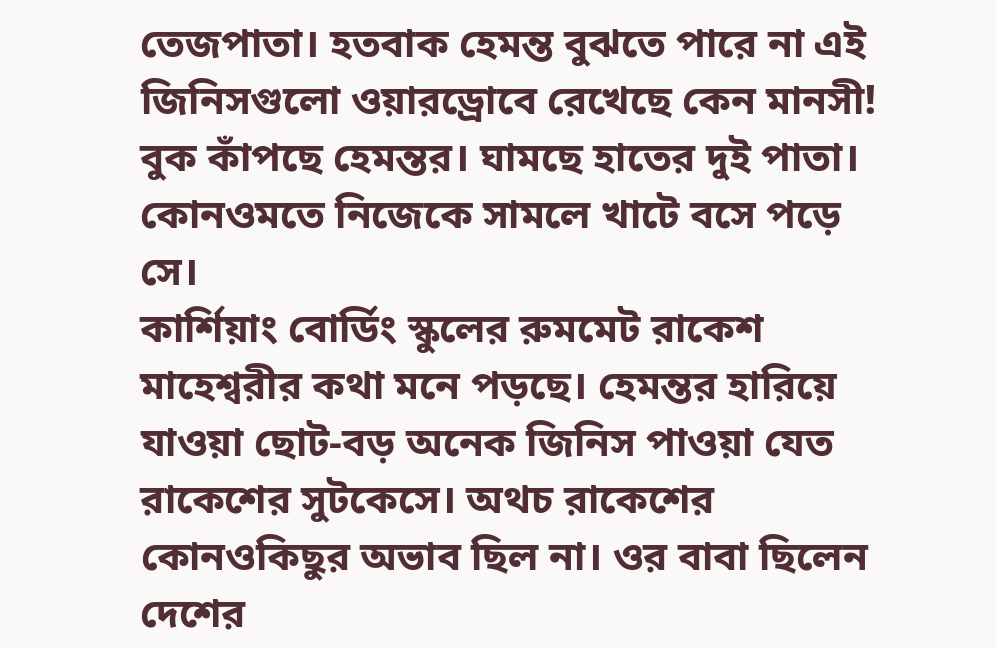তেজপাতা। হতবাক হেমন্ত বুঝতে পারে না এই জিনিসগুলো ওয়ারড্রোবে রেখেছে কেন মানসী! বুক কাঁপছে হেমন্তর। ঘামছে হাতের দুই পাতা। কোনওমতে নিজেকে সামলে খাটে বসে পড়ে সে।
কার্শিয়াং বোর্ডিং স্কুলের রুমমেট রাকেশ মাহেশ্বরীর কথা মনে পড়ছে। হেমন্তর হারিয়ে যাওয়া ছোট-বড় অনেক জিনিস পাওয়া যেত রাকেশের সুটকেসে। অথচ রাকেশের কোনওকিছুর অভাব ছিল না। ওর বাবা ছিলেন দেশের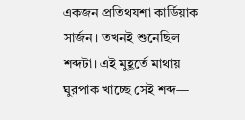একজন প্রতিথযশা কার্ডিয়াক সার্জন। তখনই শুনেছিল শব্দটা। এই মুহূর্তে মাথায় ঘুরপাক খাচ্ছে সেই শব্দ—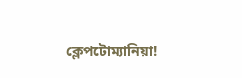ক্লেপটোম্যানিয়া!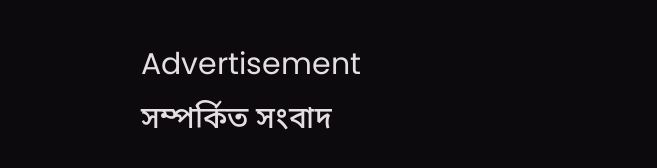Advertisement
সম্পর্কিত সংবাদ